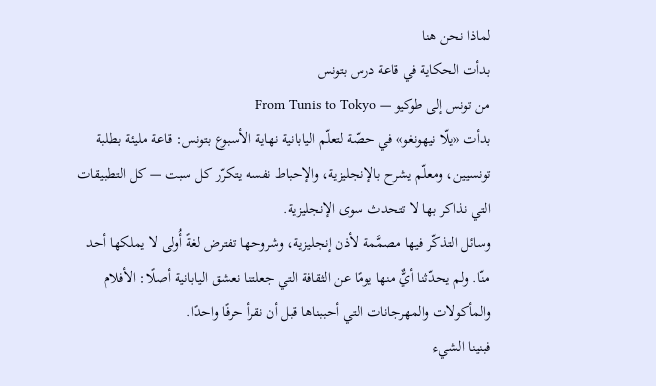لماذا نحن هنا
بدأت الحكاية في قاعة درس بتونس
من تونس إلى طوكيو — From Tunis to Tokyo
بدأت «يلّا نيهونغو» في حصّة لتعلّم اليابانية نهاية الأسبوع بتونس: قاعة مليئة بطلبة تونسيين، ومعلّم يشرح بالإنجليزية، والإحباط نفسه يتكرّر كل سبت — كل التطبيقات التي نذاكر بها لا تتحدث سوى الإنجليزية.
وسائل التذكّر فيها مصمَّمة لأذن إنجليزية، وشروحها تفترض لغةً أُولى لا يملكها أحد منّا. ولم يحدّثنا أيٌّ منها يومًا عن الثقافة التي جعلتنا نعشق اليابانية أصلًا: الأفلام والمأكولات والمهرجانات التي أحببناها قبل أن نقرأ حرفًا واحدًا.
فبنينا الشيء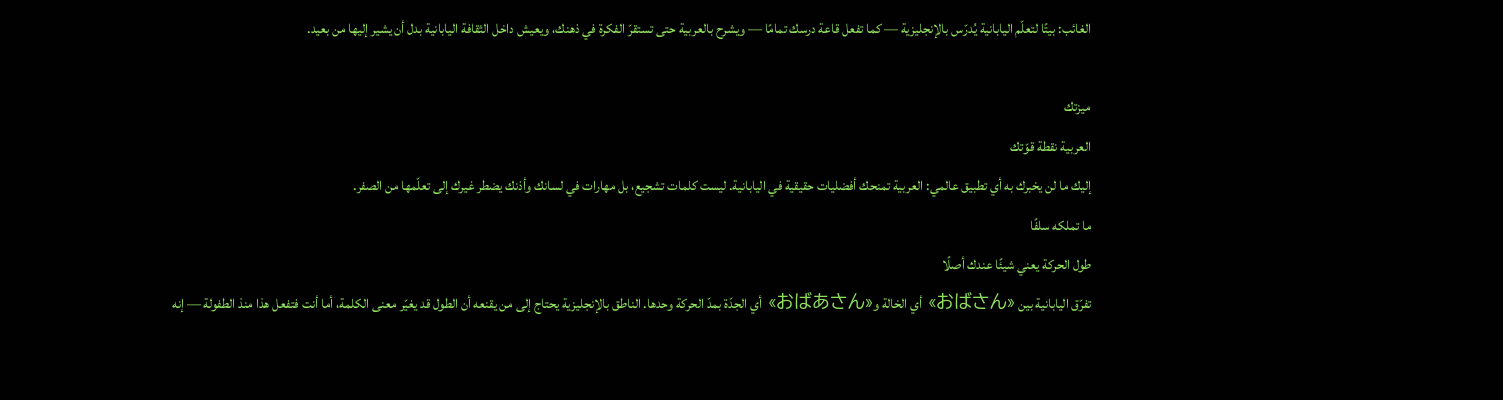الغائب: بيتًا لتعلّم اليابانية يُدرّس بالإنجليزية — كما تفعل قاعة درسك تمامًا — ويشرح بالعربية حتى تستقرّ الفكرة في ذهنك، ويعيش داخل الثقافة اليابانية بدل أن يشير إليها من بعيد.

ميزتك
العربية نقطة قوّتك
إليك ما لن يخبرك به أي تطبيق عالمي: العربية تمنحك أفضليات حقيقية في اليابانية. ليست كلمات تشجيع، بل مهارات في لسانك وأذنك يضطر غيرك إلى تعلّمها من الصفر.
ما تملكه سلفًا
طول الحركة يعني شيئًا عندك أصلًا
تفرّق اليابانية بين «おばさん» أي الخالة و«おばあさん» أي الجدّة بمدّ الحركة وحدها. الناطق بالإنجليزية يحتاج إلى من يقنعه أن الطول قد يغيّر معنى الكلمة، أما أنت فتفعل هذا منذ الطفولة — إنه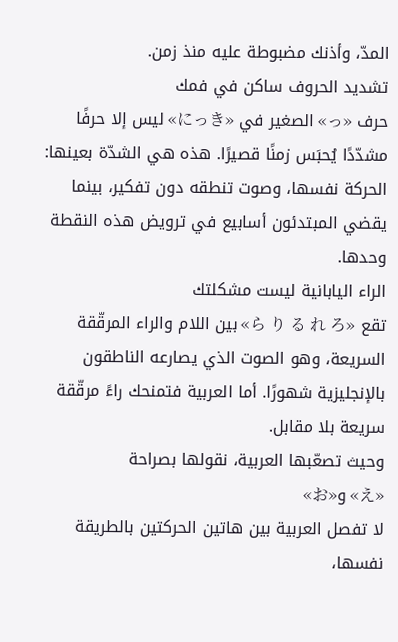المدّ، وأذنك مضبوطة عليه منذ زمن.
تشديد الحروف ساكن في فمك
حرف «っ» الصغير في «にっき» ليس إلا حرفًا مشدّدًا يُحبَس زمنًا قصيرًا. هذه هي الشدّة بعينها: الحركة نفسها، وصوت تنطقه دون تفكير، بينما يقضي المبتدئون أسابيع في ترويض هذه النقطة وحدها.
الراء اليابانية ليست مشكلتك
تقع «ら り る れ ろ» بين اللام والراء المرقّقة السريعة، وهو الصوت الذي يصارعه الناطقون بالإنجليزية شهورًا. أما العربية فتمنحك راءً مرقّقة سريعة بلا مقابل.
وحيث تصعّبها العربية، نقولها بصراحة
«え» و«お»
لا تفصل العربية بين هاتين الحركتين بالطريقة نفسها،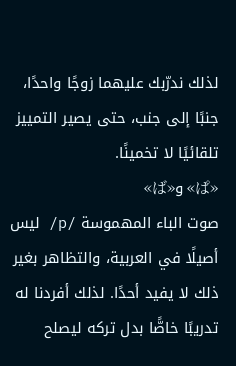لذلك ندرّبك عليهما زوجًا واحدًا، جنبًا إلى جنب، حتى يصير التمييز تلقائيًا لا تخمينًا.
«ぱ» و«ば»
صوت الباء المهموسة /p/ ليس أصيلًا في العربية، والتظاهر بغير ذلك لا يفيد أحدًا. لذلك أفردنا له تدريبًا خاصًّا بدل تركه ليصلح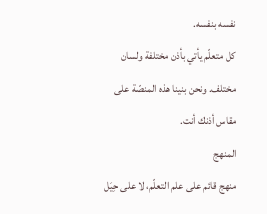نفسه بنفسه.
كل متعلّم يأتي بأذن مختلفة ولسان مختلف. ونحن بنينا هذه المنصّة على مقاس أذنك أنت.
المنهج
منهج قائم على علم التعلّم، لا على حِيَل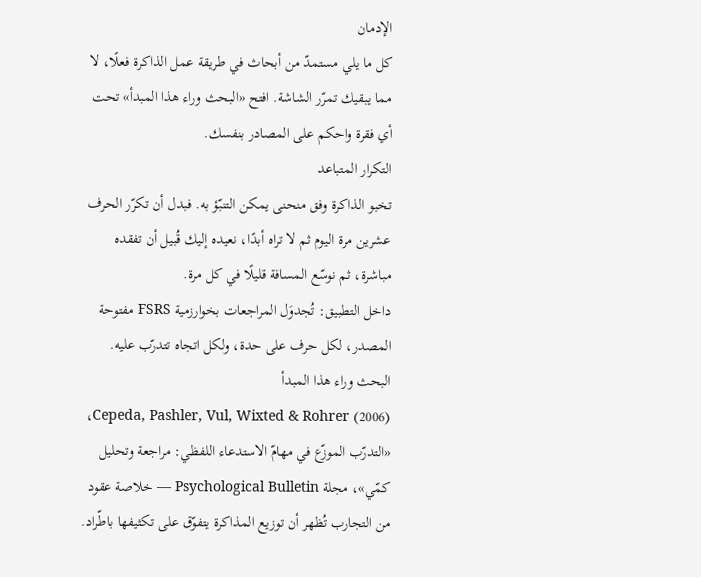الإدمان
كل ما يلي مستمدّ من أبحاث في طريقة عمل الذاكرة فعلًا، لا مما يبقيك تمرّر الشاشة. افتح «البحث وراء هذا المبدأ» تحت أي فقرة واحكم على المصادر بنفسك.
التكرار المتباعد
تخبو الذاكرة وفق منحنى يمكن التنبّؤ به. فبدل أن تكرّر الحرف عشرين مرة اليوم ثم لا تراه أبدًا، نعيده إليك قُبيل أن تفقده مباشرة، ثم نوسّع المسافة قليلًا في كل مرة.
داخل التطبيق: تُجدوَل المراجعات بخوارزمية FSRS مفتوحة المصدر، لكل حرف على حدة، ولكل اتجاه تتدرّب عليه.
البحث وراء هذا المبدأ
Cepeda, Pashler, Vul, Wixted & Rohrer (2006)، «التدرّب الموزّع في مهامّ الاستدعاء اللفظي: مراجعة وتحليل كمّي»، مجلة Psychological Bulletin — خلاصة عقود من التجارب تُظهر أن توزيع المذاكرة يتفوّق على تكثيفها باطّراد.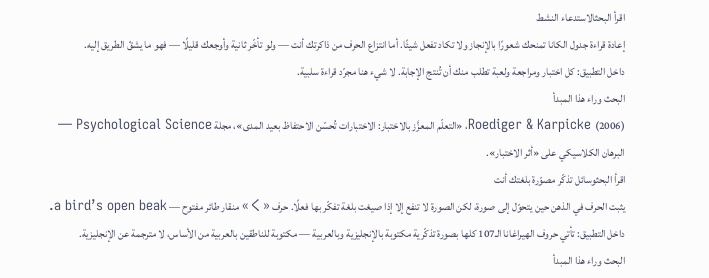اقرأ البحثالاستدعاء النشط
إعادة قراءة جدول الكانا تمنحك شعورًا بالإنجاز ولا تكاد تفعل شيئًا. أما انتزاع الحرف من ذاكرتك أنت — ولو تأخّر ثانية وأوجعك قليلًا — فهو ما يشقّ الطريق إليه.
داخل التطبيق: كل اختبار ومراجعة ولعبة تطلب منك أن تُنتج الإجابة. لا شيء هنا مجرّد قراءة سلبية.
البحث وراء هذا المبدأ
Roediger & Karpicke (2006)، «التعلّم المعزَّز بالاختبار: الاختبارات تُحسّن الاحتفاظ بعيد المدى»، مجلة Psychological Science — البرهان الكلاسيكي على «أثر الاختبار».
اقرأ البحثوسائل تذكّر مصوّرة بلغتك أنت
يثبت الحرف في الذهن حين يتحوّل إلى صورة، لكن الصورة لا تنفع إلا إذا صيغت بلغة تفكّر بها فعلًا. حرف «く» منقار طائر مفتوح — a bird’s open beak.
داخل التطبيق: تأتي حروف الهيراغانا الـ107 كلها بصورة تذكّرية مكتوبة بالإنجليزية وبالعربية — مكتوبة للناطقين بالعربية من الأساس، لا مترجمة عن الإنجليزية.
البحث وراء هذا المبدأ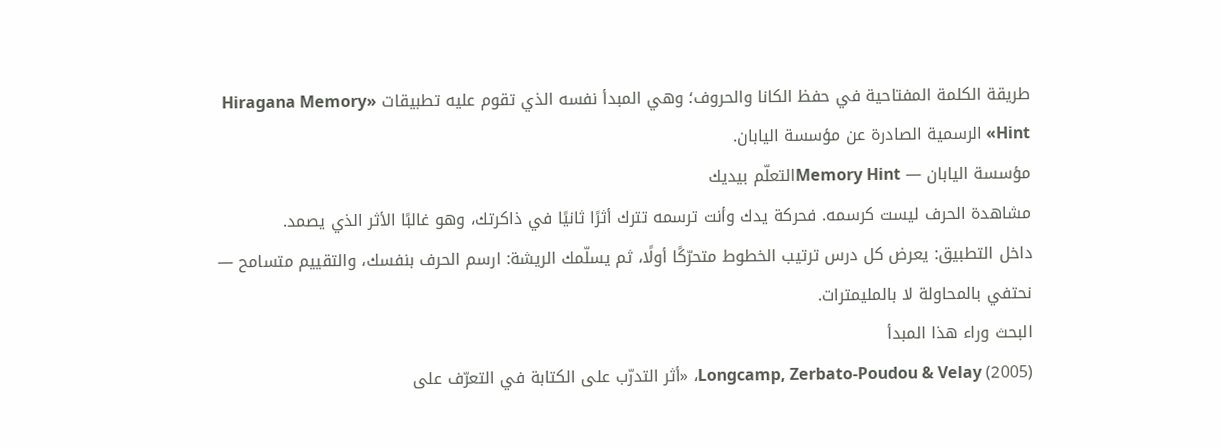طريقة الكلمة المفتاحية في حفظ الكانا والحروف؛ وهي المبدأ نفسه الذي تقوم عليه تطبيقات «Hiragana Memory Hint» الرسمية الصادرة عن مؤسسة اليابان.
مؤسسة اليابان — Memory Hintالتعلّم بيديك
مشاهدة الحرف ليست كرسمه. فحركة يدك وأنت ترسمه تترك أثرًا ثانيًا في ذاكرتك، وهو غالبًا الأثر الذي يصمد.
داخل التطبيق: يعرض كل درس ترتيب الخطوط متحرّكًا أولًا، ثم يسلّمك الريشة: ارسم الحرف بنفسك، والتقييم متسامح — نحتفي بالمحاولة لا بالمليمترات.
البحث وراء هذا المبدأ
Longcamp, Zerbato-Poudou & Velay (2005)، «أثر التدرّب على الكتابة في التعرّف على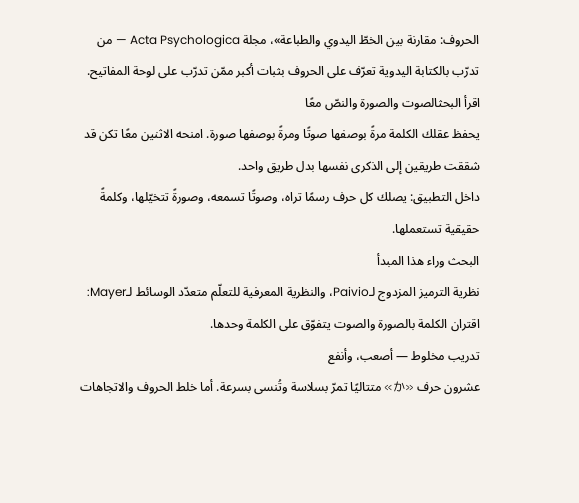الحروف: مقارنة بين الخطّ اليدوي والطباعة»، مجلة Acta Psychologica — من تدرّب بالكتابة اليدوية تعرّف على الحروف بثبات أكبر ممّن تدرّب على لوحة المفاتيح.
اقرأ البحثالصوت والصورة والنصّ معًا
يحفظ عقلك الكلمة مرةً بوصفها صوتًا ومرةً بوصفها صورة. امنحه الاثنين معًا تكن قد شققت طريقين إلى الذكرى نفسها بدل طريق واحد.
داخل التطبيق: يصلك كل حرف رسمًا تراه، وصوتًا تسمعه، وصورةً تتخيّلها، وكلمةً حقيقية تستعملها.
البحث وراء هذا المبدأ
نظرية الترميز المزدوج لـPaivio، والنظرية المعرفية للتعلّم متعدّد الوسائط لـMayer: اقتران الكلمة بالصورة والصوت يتفوّق على الكلمة وحدها.
تدريب مخلوط — أصعب، وأنفع
عشرون حرف «か» متتاليًا تمرّ بسلاسة وتُنسى بسرعة. أما خلط الحروف والاتجاهات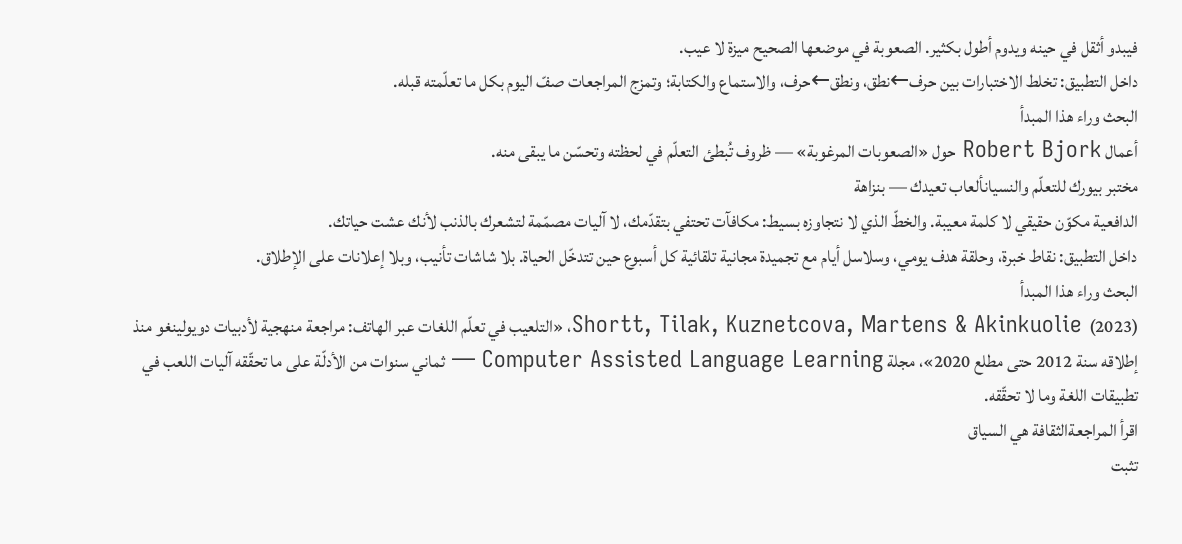فيبدو أثقل في حينه ويدوم أطول بكثير. الصعوبة في موضعها الصحيح ميزة لا عيب.
داخل التطبيق: تخلط الاختبارات بين حرف←نطق، ونطق←حرف، والاستماع والكتابة؛ وتمزج المراجعات صفّ اليوم بكل ما تعلّمته قبله.
البحث وراء هذا المبدأ
أعمال Robert Bjork حول «الصعوبات المرغوبة» — ظروف تُبطئ التعلّم في لحظته وتحسّن ما يبقى منه.
مختبر بيورك للتعلّم والنسيانألعاب تعيدك — بنزاهة
الدافعية مكوّن حقيقي لا كلمة معيبة. والخطّ الذي لا نتجاوزه بسيط: مكافآت تحتفي بتقدّمك، لا آليات مصمّمة لتشعرك بالذنب لأنك عشت حياتك.
داخل التطبيق: نقاط خبرة، وحلقة هدف يومي، وسلاسل أيام مع تجميدة مجانية تلقائية كل أسبوع حين تتدخّل الحياة. بلا شاشات تأنيب، وبلا إعلانات على الإطلاق.
البحث وراء هذا المبدأ
Shortt, Tilak, Kuznetcova, Martens & Akinkuolie (2023)، «التلعيب في تعلّم اللغات عبر الهاتف: مراجعة منهجية لأدبيات دويولينغو منذ إطلاقه سنة 2012 حتى مطلع 2020»، مجلة Computer Assisted Language Learning — ثماني سنوات من الأدلّة على ما تحقّقه آليات اللعب في تطبيقات اللغة وما لا تحقّقه.
اقرأ المراجعةالثقافة هي السياق
تثبت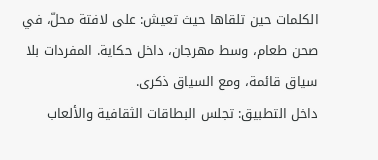الكلمات حين تلقاها حيث تعيش: على لافتة محلّ، في صحن طعام، وسط مهرجان، داخل حكاية. المفردات بلا سياق قائمة، ومع السياق ذكرى.
داخل التطبيق: تجلس البطاقات الثقافية والألعاب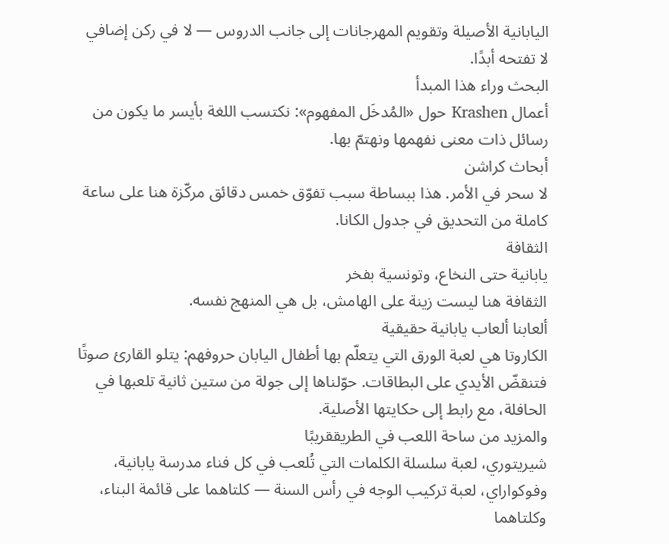اليابانية الأصيلة وتقويم المهرجانات إلى جانب الدروس — لا في ركن إضافي لا تفتحه أبدًا.
البحث وراء هذا المبدأ
أعمال Krashen حول «المُدخَل المفهوم»: نكتسب اللغة بأيسر ما يكون من رسائل ذات معنى نفهمها ونهتمّ بها.
أبحاث كراشن
لا سحر في الأمر. هذا ببساطة سبب تفوّق خمس دقائق مركّزة هنا على ساعة كاملة من التحديق في جدول الكانا.
الثقافة
يابانية حتى النخاع، وتونسية بفخر
الثقافة هنا ليست زينة على الهامش، بل هي المنهج نفسه.
ألعابنا ألعاب يابانية حقيقية
الكاروتا هي لعبة الورق التي يتعلّم بها أطفال اليابان حروفهم: يتلو القارئ صوتًا فتنقضّ الأيدي على البطاقات. حوّلناها إلى جولة من ستين ثانية تلعبها في الحافلة، مع رابط إلى حكايتها الأصلية.
والمزيد من ساحة اللعب في الطريققريبًا
شيريتوري، لعبة سلسلة الكلمات التي تُلعب في كل فناء مدرسة يابانية، وفوكواراي، لعبة تركيب الوجه في رأس السنة — كلتاهما على قائمة البناء، وكلتاهما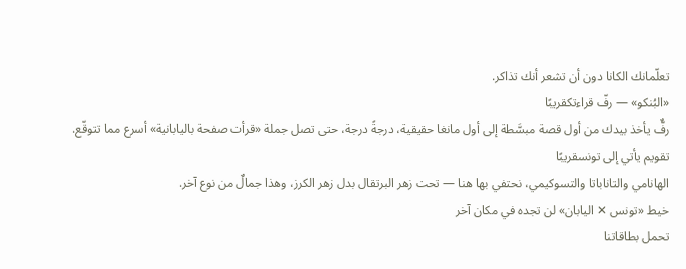تعلّمانك الكانا دون أن تشعر أنك تذاكر.
«البُنكو» — رفّ قراءتكقريبًا
رفٌّ يأخذ بيدك من أول قصة مبسَّطة إلى أول مانغا حقيقية، درجةً درجة، حتى تصل جملة «قرأت صفحة باليابانية» أسرع مما تتوقّع.
تقويم يأتي إلى تونسقريبًا
الهانامي والتاناباتا والتسوكيمي، نحتفي بها هنا — تحت زهر البرتقال بدل زهر الكرز، وهذا جمالٌ من نوع آخر.
خيط «تونس ✕ اليابان» لن تجده في مكان آخر
تحمل بطاقاتنا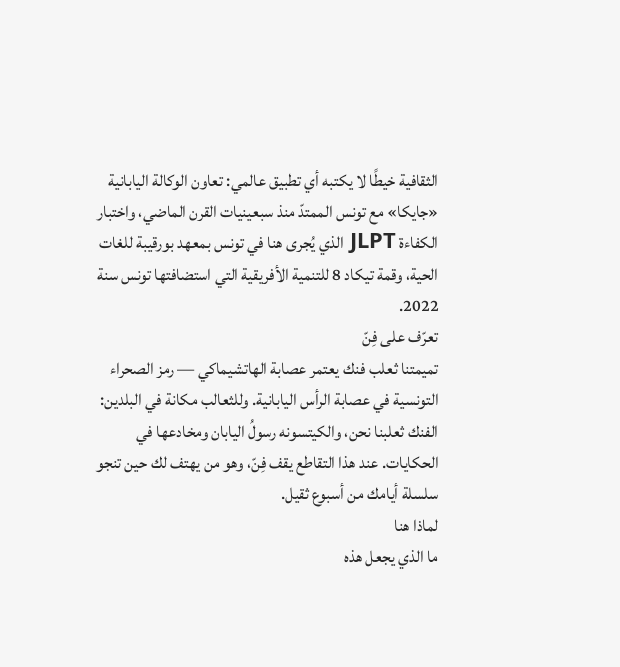الثقافية خيطًا لا يكتبه أي تطبيق عالمي: تعاون الوكالة اليابانية «جايكا» مع تونس الممتدّ منذ سبعينيات القرن الماضي، واختبار الكفاءة JLPT الذي يُجرى هنا في تونس بمعهد بورقيبة للغات الحية، وقمة تيكاد 8 للتنمية الأفريقية التي استضافتها تونس سنة 2022.
تعرّف على فِنّ
تميمتنا ثعلب فنك يعتمر عصابة الهاتشيماكي — رمز الصحراء التونسية في عصابة الرأس اليابانية. وللثعالب مكانة في البلدين: الفنك ثعلبنا نحن، والكيتسونه رسولُ اليابان ومخادعها في الحكايات. عند هذا التقاطع يقف فِنّ، وهو من يهتف لك حين تنجو سلسلة أيامك من أسبوع ثقيل.
لماذا هنا
ما الذي يجعل هذه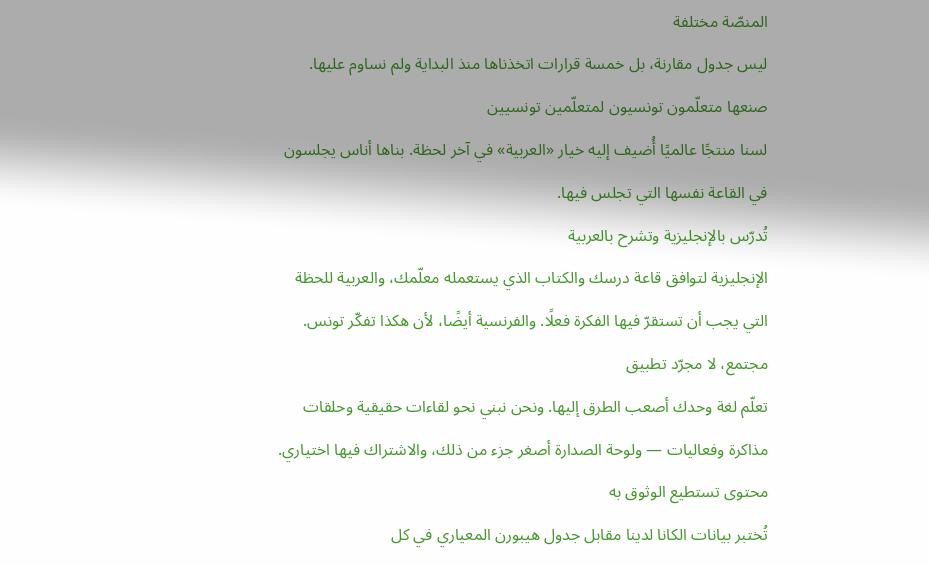المنصّة مختلفة
ليس جدول مقارنة، بل خمسة قرارات اتخذناها منذ البداية ولم نساوم عليها.
صنعها متعلّمون تونسيون لمتعلّمين تونسيين
لسنا منتجًا عالميًا أُضيف إليه خيار «العربية» في آخر لحظة. بناها أناس يجلسون في القاعة نفسها التي تجلس فيها.
تُدرّس بالإنجليزية وتشرح بالعربية
الإنجليزية لتوافق قاعة درسك والكتاب الذي يستعمله معلّمك، والعربية للحظة التي يجب أن تستقرّ فيها الفكرة فعلًا. والفرنسية أيضًا، لأن هكذا تفكّر تونس.
مجتمع، لا مجرّد تطبيق
تعلّم لغة وحدك أصعب الطرق إليها. ونحن نبني نحو لقاءات حقيقية وحلقات مذاكرة وفعاليات — ولوحة الصدارة أصغر جزء من ذلك، والاشتراك فيها اختياري.
محتوى تستطيع الوثوق به
تُختبر بيانات الكانا لدينا مقابل جدول هيبورن المعياري في كل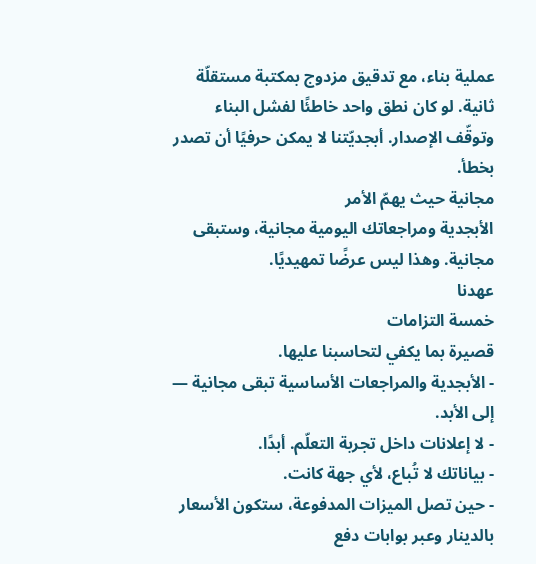عملية بناء، مع تدقيق مزدوج بمكتبة مستقلّة ثانية. لو كان نطق واحد خاطئًا لفشل البناء وتوقّف الإصدار. أبجديّتنا لا يمكن حرفيًا أن تصدر بخطأ.
مجانية حيث يهمّ الأمر
الأبجدية ومراجعاتك اليومية مجانية، وستبقى مجانية. وهذا ليس عرضًا تمهيديًا.
عهدنا
خمسة التزامات
قصيرة بما يكفي لتحاسبنا عليها.
- الأبجدية والمراجعات الأساسية تبقى مجانية — إلى الأبد.
- لا إعلانات داخل تجربة التعلّم. أبدًا.
- بياناتك لا تُباع، لأي جهة كانت.
- حين تصل الميزات المدفوعة، ستكون الأسعار بالدينار وعبر بوابات دفع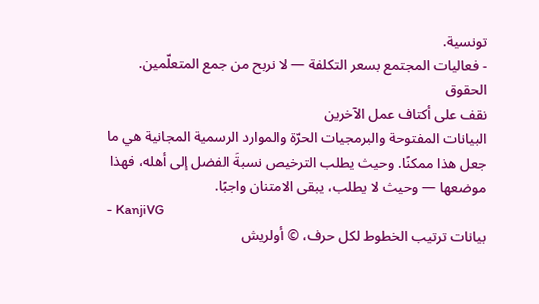تونسية.
- فعاليات المجتمع بسعر التكلفة — لا نربح من جمع المتعلّمين.
الحقوق
نقف على أكتاف عمل الآخرين
البيانات المفتوحة والبرمجيات الحرّة والموارد الرسمية المجانية هي ما جعل هذا ممكنًا. وحيث يطلب الترخيص نسبةَ الفضل إلى أهله، فهذا موضعها — وحيث لا يطلب، يبقى الامتنان واجبًا.
- KanjiVG
بيانات ترتيب الخطوط لكل حرف، © أولريش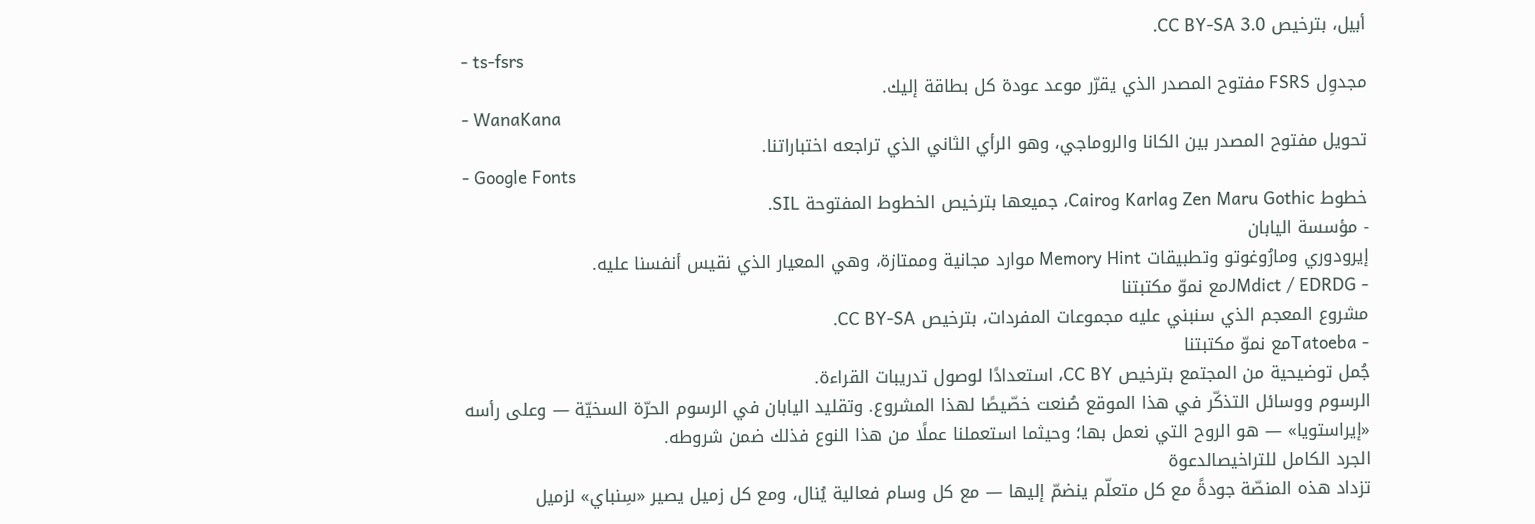أبيل، بترخيص CC BY-SA 3.0.
- ts-fsrs
مجدوِل FSRS مفتوح المصدر الذي يقرّر موعد عودة كل بطاقة إليك.
- WanaKana
تحويل مفتوح المصدر بين الكانا والروماجي، وهو الرأي الثاني الذي تراجعه اختباراتنا.
- Google Fonts
خطوط Zen Maru Gothic وKarla وCairo، جميعها بترخيص الخطوط المفتوحة SIL.
- مؤسسة اليابان
إيرودوري ومارُوغوتو وتطبيقات Memory Hint موارد مجانية وممتازة، وهي المعيار الذي نقيس أنفسنا عليه.
- JMdict / EDRDGمع نموّ مكتبتنا
مشروع المعجم الذي سنبني عليه مجموعات المفردات، بترخيص CC BY-SA.
- Tatoebaمع نموّ مكتبتنا
جُمل توضيحية من المجتمع بترخيص CC BY، استعدادًا لوصول تدريبات القراءة.
الرسوم ووسائل التذكّر في هذا الموقع صُنعت خصّيصًا لهذا المشروع. وتقليد اليابان في الرسوم الحرّة السخيّة — وعلى رأسه «إيراستويا» — هو الروح التي نعمل بها؛ وحيثما استعملنا عملًا من هذا النوع فذلك ضمن شروطه.
الجرد الكامل للتراخيصالدعوة
تزداد هذه المنصّة جودةً مع كل متعلّم ينضمّ إليها — مع كل وسام فعالية يُنال، ومع كل زميل يصير «سِنباي» لزميل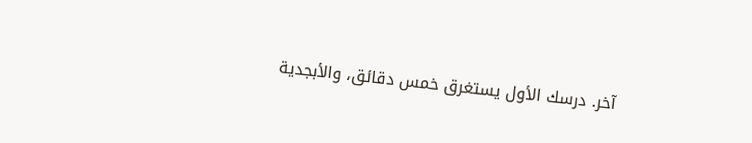آخر. درسك الأول يستغرق خمس دقائق، والأبجدية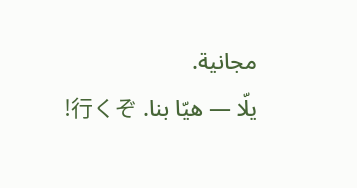مجانية.
يلّا — هيّا بنا. 行くぞ!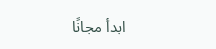ابدأ مجانًا